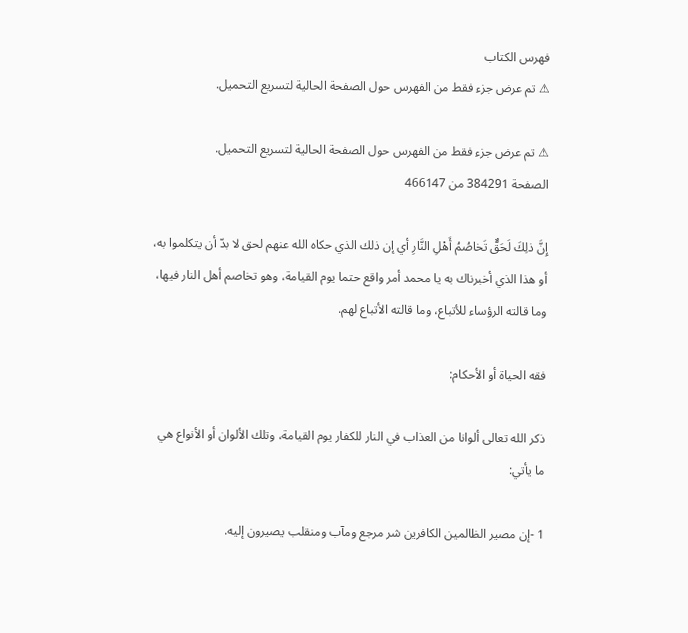فهرس الكتاب
⚠ تم عرض جزء فقط من الفهرس حول الصفحة الحالية لتسريع التحميل.

⚠ تم عرض جزء فقط من الفهرس حول الصفحة الحالية لتسريع التحميل.
الصفحة 384291 من 466147

إِنَّ ذلِكَ لَحَقٌّ تَخاصُمُ أَهْلِ النَّارِ أي إن ذلك الذي حكاه الله عنهم لحق لا بدّ أن يتكلموا به، أو هذا الذي أخبرناك به يا محمد أمر واقع حتما يوم القيامة، وهو تخاصم أهل النار فيها، وما قالته الرؤساء للأتباع، وما قالته الأتباع لهم.

فقه الحياة أو الأحكام:

ذكر الله تعالى ألوانا من العذاب في النار للكفار يوم القيامة، وتلك الألوان أو الأنواع هي ما يأتي:

1 -إن مصير الظالمين الكافرين شر مرجع ومآب ومنقلب يصيرون إليه.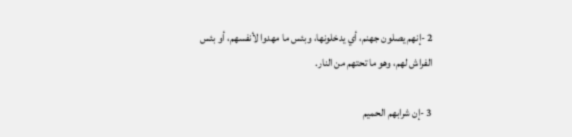2 -إنهم يصلون جهنم، أي يدخلونها، وبئس ما مهدوا لأنفسهم، أو بئس الفراش لهم، وهو ما تحتهم من النار.

3 -إن شرابهم الحميم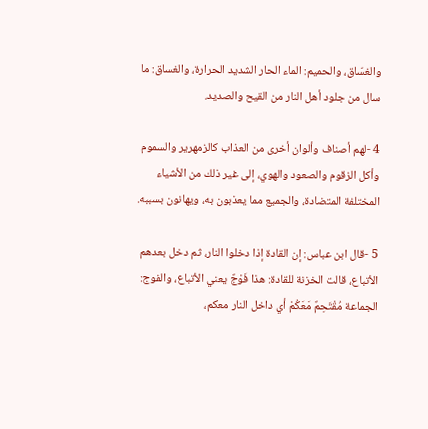والغسّاق، والحميم: الماء الحار الشديد الحرارة، والغساق: ما سال من جلود أهل النار من القيح والصديد.

4 -لهم أصناف وألوان أخرى من العذاب كالزمهرير والسموم وأكل الزقوم والصعود والهوي، إلى غير ذلك من الأشياء المختلفة المتضادة، والجميع مما يعذبون به، ويهانون بسببه.

5 -قال ابن عباس: إن القادة إذا دخلوا النار، ثم دخل بعدهم الأتباع، قالت الخزنة للقادة: هذا فَوْجٌ يعني الأتباع، والفوج: الجماعة مُقْتَحِمٌ مَعَكُمْ أي داخل النار معكم،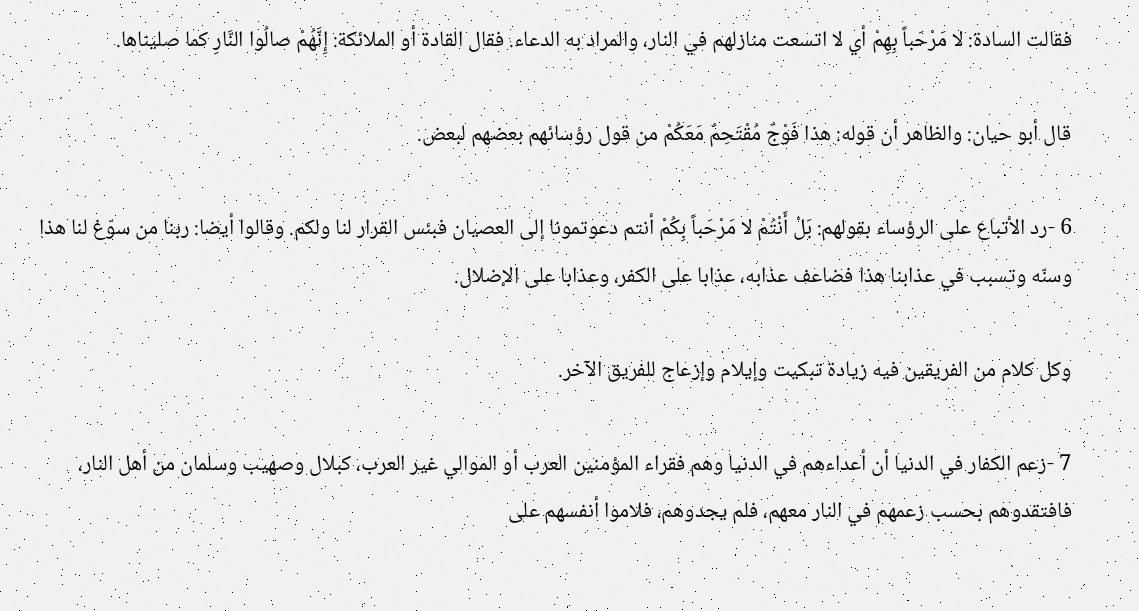فقالت السادة: لا مَرْحَباً بِهِمْ أي لا اتسعت منازلهم في النار، والمراد به الدعاء. فقال القادة أو الملائكة: إِنَّهُمْ صالُوا النَّارِ كما صليناها.

قال أبو حيان: والظاهر أن قوله: هذا فَوْجٌ مُقْتَحِمٌ مَعَكُمْ من قول رؤسائهم بعضهم لبعض.

6 -رد الأتباع على الرؤساء بقولهم: بَلْ أَنْتُمْ لا مَرْحَباً بِكُمْ أنتم دعوتمونا إلى العصيان فبئس القرار لنا ولكم. وقالوا أيضا: ربنا من سوّغ لنا هذا وسنّه وتسبب في عذابنا هذا فضاعف عذابه، عذابا على الكفر، وعذابا على الإضلال.

وكل كلام من الفريقين فيه زيادة تبكيت وإيلام وإزعاج للفريق الآخر.

7 -زعم الكفار في الدنيا أن أعداءهم في الدنيا وهم فقراء المؤمنين العرب أو الموالي غير العرب، كبلال وصهيب وسلمان من أهل النار، فافتقدوهم بحسب زعمهم في النار معهم، فلم يجدوهم، فلاموا أنفسهم على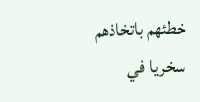خطئهم باتخاذهم سخريا في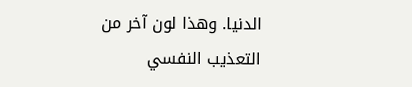الدنيا. وهذا لون آخر من التعذيب النفسي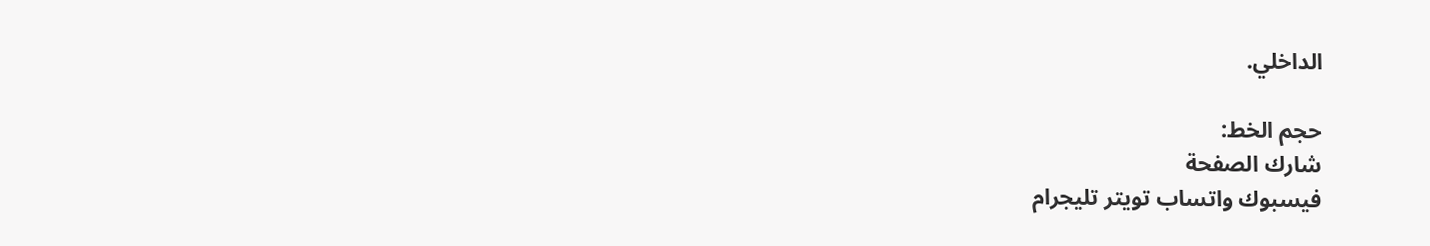الداخلي.

حجم الخط:
شارك الصفحة
فيسبوك واتساب تويتر تليجرام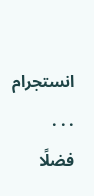انستجرام
. . .
فضلًا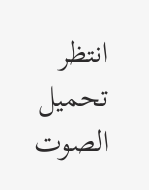انتظر تحميل الصوت